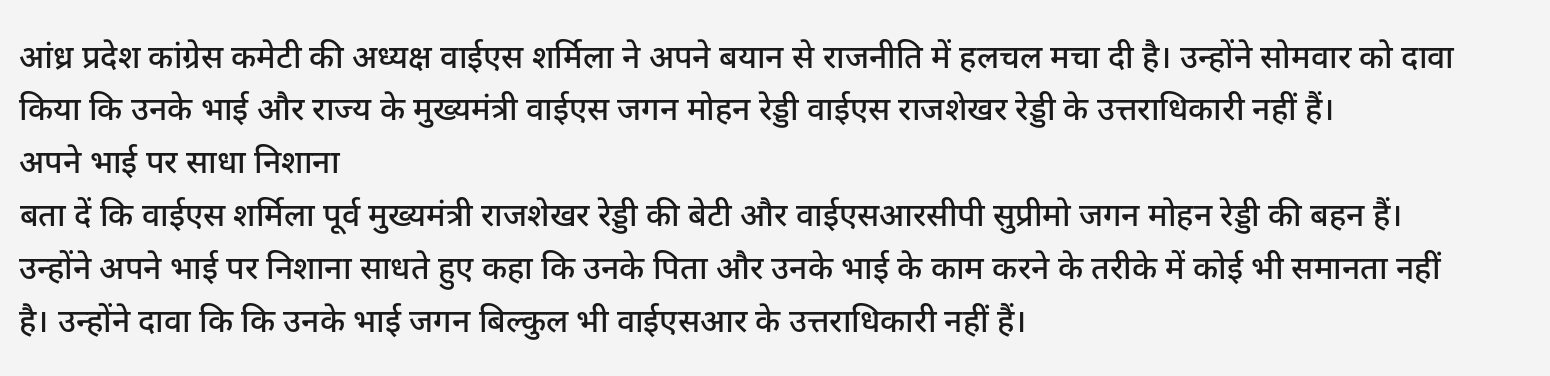आंध्र प्रदेश कांग्रेस कमेटी की अध्यक्ष वाईएस शर्मिला ने अपने बयान से राजनीति में हलचल मचा दी है। उन्होंने सोमवार को दावा किया कि उनके भाई और राज्य के मुख्यमंत्री वाईएस जगन मोहन रेड्डी वाईएस राजशेखर रेड्डी के उत्तराधिकारी नहीं हैं।
अपने भाई पर साधा निशाना
बता दें कि वाईएस शर्मिला पूर्व मुख्यमंत्री राजशेखर रेड्डी की बेटी और वाईएसआरसीपी सुप्रीमो जगन मोहन रेड्डी की बहन हैं। उन्होंने अपने भाई पर निशाना साधते हुए कहा कि उनके पिता और उनके भाई के काम करने के तरीके में कोई भी समानता नहीं है। उन्होंने दावा कि कि उनके भाई जगन बिल्कुल भी वाईएसआर के उत्तराधिकारी नहीं हैं।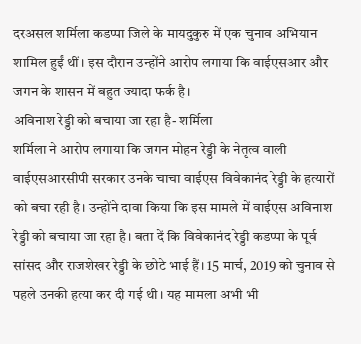दरअसल शर्मिला कडप्पा जिले के मायदुकुरु में एक चुनाव अभियान शामिल हुईं थीं। इस दौरान उन्होंने आरोप लगाया कि वाईएसआर और जगन के शासन में बहुत ज्यादा फर्क है।
अविनाश रेड्डी को बचाया जा रहा है- शर्मिला
शर्मिला ने आरोप लगाया कि जगन मोहन रेड्डी के नेतृत्व वाली वाईएसआरसीपी सरकार उनके चाचा वाईएस विवेकानंद रेड्डी के हत्यारों को बचा रही है। उन्होंने दावा किया कि इस मामले में वाईएस अविनाश रेड्डी को बचाया जा रहा है। बता दें कि विवेकानंद रेड्डी कडप्पा के पूर्व सांसद और राजशेखर रेड्डी के छोटे भाई हैं। 15 मार्च, 2019 को चुनाव से पहले उनकी हत्या कर दी गई थी। यह मामला अभी भी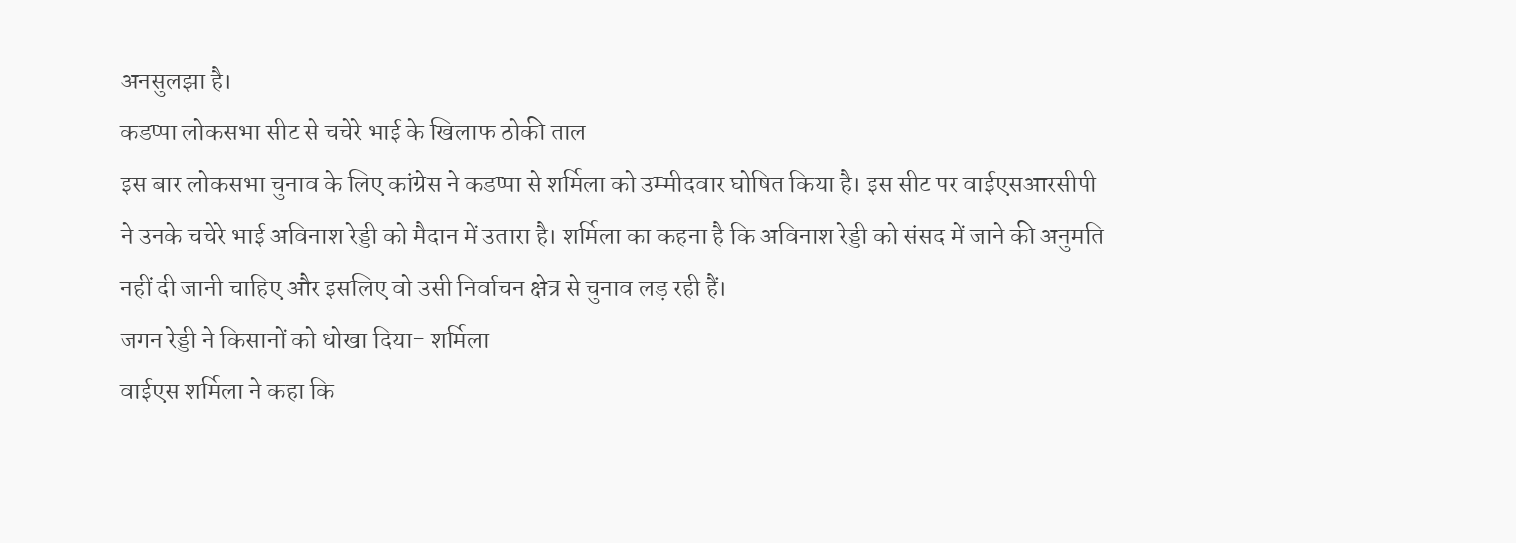अनसुलझा है।
कडप्पा लोकसभा सीट से चचेरे भाई के खिलाफ ठोकी ताल
इस बार लोकसभा चुनाव के लिए कांग्रेस ने कडप्पा से शर्मिला को उम्मीदवार घोषित किया है। इस सीट पर वाईएसआरसीपी ने उनके चचेरे भाई अविनाश रेड्डी को मैदान में उतारा है। शर्मिला का कहना है कि अविनाश रेड्डी को संसद में जाने की अनुमति नहीं दी जानी चाहिए और इसलिए वो उसी निर्वाचन क्षेत्र से चुनाव लड़ रही हैं।
जगन रेड्डी ने किसानों को धोखा दिया- शर्मिला
वाईएस शर्मिला ने कहा कि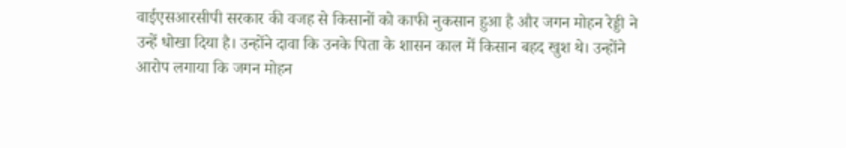वाईएसआरसीपी सरकार की वजह से किसानों को काफी नुकसान हुआ है और जगन मोहन रेड्डी ने उन्हें धोखा दिया है। उन्होंने दावा कि उनके पिता के शासन काल में किसान बहद खुश थे। उन्होंने आरोप लगाया कि जगन मोहन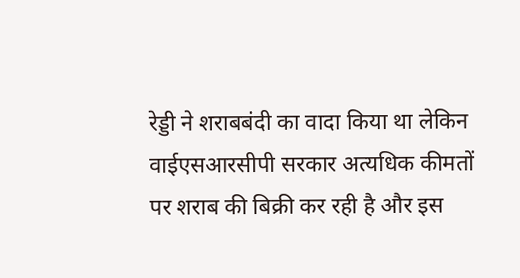रेड्डी ने शराबबंदी का वादा किया था लेकिन वाईएसआरसीपी सरकार अत्यधिक कीमतों पर शराब की बिक्री कर रही है और इस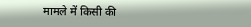मामले में किसी की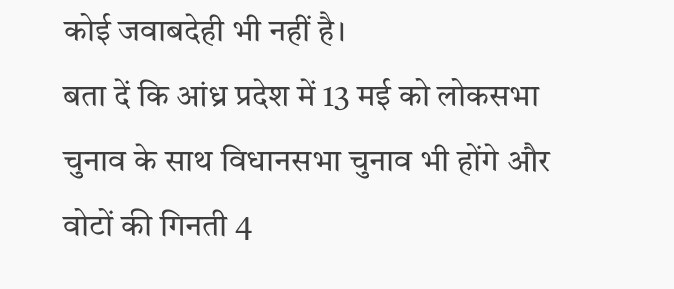कोई जवाबदेही भी नहीं है।
बता दें कि आंध्र प्रदेश में 13 मई को लोकसभा चुनाव के साथ विधानसभा चुनाव भी होंगे और वोटों की गिनती 4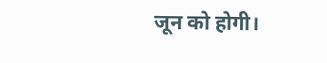जून को होगी।